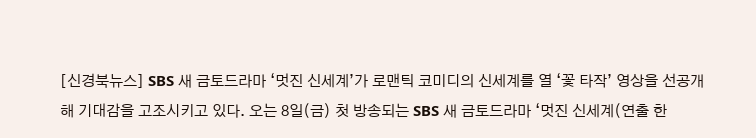[신경북뉴스] SBS 새 금토드라마 ‘멋진 신세계’가 로맨틱 코미디의 신세계를 열 ‘꽃 타작’ 영상을 선공개해 기대감을 고조시키고 있다. 오는 8일(금) 첫 방송되는 SBS 새 금토드라마 ‘멋진 신세계(연출 한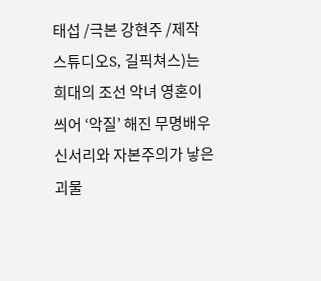태섭 /극본 강현주 /제작 스튜디오S, 길픽쳐스)는 희대의 조선 악녀 영혼이 씌어 ‘악질’ 해진 무명배우 신서리와 자본주의가 낳은 괴물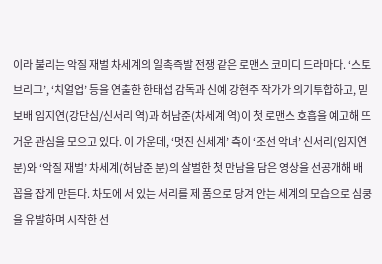이라 불리는 악질 재벌 차세계의 일촉즉발 전쟁 같은 로맨스 코미디 드라마다. ‘스토브리그’, ‘치얼업’ 등을 연출한 한태섭 감독과 신예 강현주 작가가 의기투합하고, 믿보배 임지연(강단심/신서리 역)과 허남준(차세계 역)이 첫 로맨스 호흡을 예고해 뜨거운 관심을 모으고 있다. 이 가운데, ‘멋진 신세계’ 측이 ‘조선 악녀’ 신서리(임지연 분)와 ‘악질 재벌’ 차세계(허남준 분)의 살벌한 첫 만남을 담은 영상을 선공개해 배꼽을 잡게 만든다. 차도에 서 있는 서리를 제 품으로 당겨 안는 세계의 모습으로 심쿵을 유발하며 시작한 선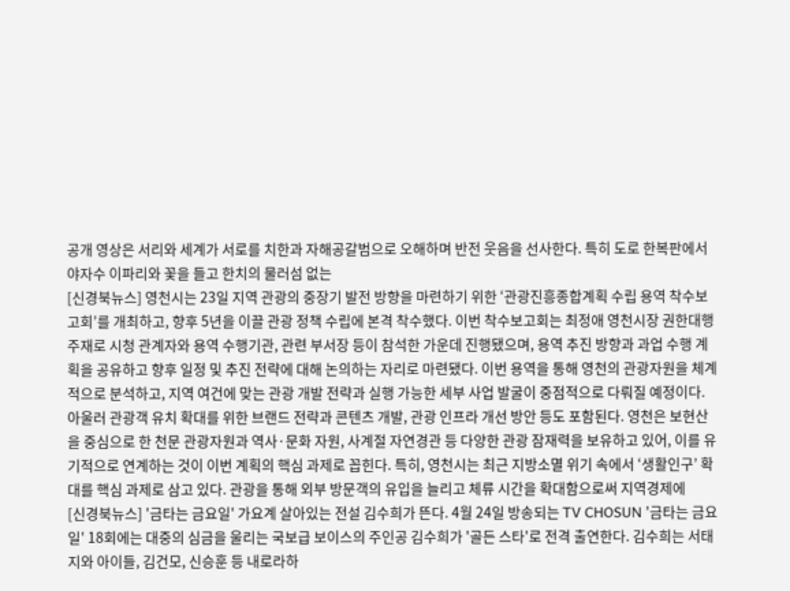공개 영상은 서리와 세계가 서로를 치한과 자해공갈범으로 오해하며 반전 웃음을 선사한다. 특히 도로 한복판에서 야자수 이파리와 꽃을 들고 한치의 물러섬 없는
[신경북뉴스] 영천시는 23일 지역 관광의 중장기 발전 방향을 마련하기 위한 ‘관광진흥종합계획 수립 용역 착수보고회’를 개최하고, 향후 5년을 이끌 관광 정책 수립에 본격 착수했다. 이번 착수보고회는 최정애 영천시장 권한대행 주재로 시청 관계자와 용역 수행기관, 관련 부서장 등이 참석한 가운데 진행됐으며, 용역 추진 방향과 과업 수행 계획을 공유하고 향후 일정 및 추진 전략에 대해 논의하는 자리로 마련됐다. 이번 용역을 통해 영천의 관광자원을 체계적으로 분석하고, 지역 여건에 맞는 관광 개발 전략과 실행 가능한 세부 사업 발굴이 중점적으로 다뤄질 예정이다. 아울러 관광객 유치 확대를 위한 브랜드 전략과 콘텐츠 개발, 관광 인프라 개선 방안 등도 포함된다. 영천은 보현산을 중심으로 한 천문 관광자원과 역사·문화 자원, 사계절 자연경관 등 다양한 관광 잠재력을 보유하고 있어, 이를 유기적으로 연계하는 것이 이번 계획의 핵심 과제로 꼽힌다. 특히, 영천시는 최근 지방소멸 위기 속에서 ‘생활인구’ 확대를 핵심 과제로 삼고 있다. 관광을 통해 외부 방문객의 유입을 늘리고 체류 시간을 확대함으로써 지역경제에
[신경북뉴스] '금타는 금요일' 가요계 살아있는 전설 김수희가 뜬다. 4월 24일 방송되는 TV CHOSUN '금타는 금요일' 18회에는 대중의 심금을 울리는 국보급 보이스의 주인공 김수희가 '골든 스타'로 전격 출연한다. 김수희는 서태지와 아이들, 김건모, 신승훈 등 내로라하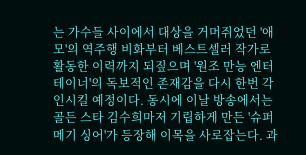는 가수들 사이에서 대상을 거머쥐었던 '애모'의 역주행 비화부터 베스트셀러 작가로 활동한 이력까지 되짚으며 '원조 만능 엔터테이너'의 독보적인 존재감을 다시 한번 각인시킬 예정이다. 동시에 이날 방송에서는 골든 스타 김수희마저 기립하게 만든 '슈퍼 메기 싱어'가 등장해 이목을 사로잡는다. 과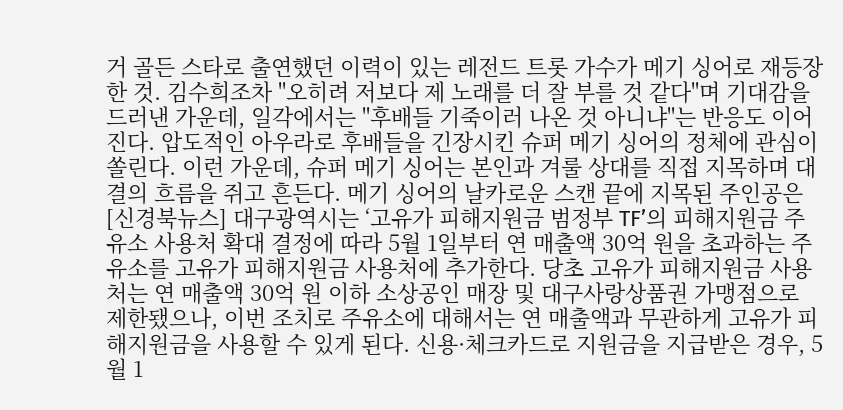거 골든 스타로 출연했던 이력이 있는 레전드 트롯 가수가 메기 싱어로 재등장한 것. 김수희조차 "오히려 저보다 제 노래를 더 잘 부를 것 같다"며 기대감을 드러낸 가운데, 일각에서는 "후배들 기죽이러 나온 것 아니냐"는 반응도 이어진다. 압도적인 아우라로 후배들을 긴장시킨 슈퍼 메기 싱어의 정체에 관심이 쏠린다. 이런 가운데, 슈퍼 메기 싱어는 본인과 겨룰 상대를 직접 지목하며 대결의 흐름을 쥐고 흔든다. 메기 싱어의 날카로운 스캔 끝에 지목된 주인공은
[신경북뉴스] 대구광역시는 ‘고유가 피해지원금 범정부 TF’의 피해지원금 주유소 사용처 확대 결정에 따라 5월 1일부터 연 매출액 30억 원을 초과하는 주유소를 고유가 피해지원금 사용처에 추가한다. 당초 고유가 피해지원금 사용처는 연 매출액 30억 원 이하 소상공인 매장 및 대구사랑상품권 가맹점으로 제한됐으나, 이번 조치로 주유소에 대해서는 연 매출액과 무관하게 고유가 피해지원금을 사용할 수 있게 된다. 신용·체크카드로 지원금을 지급받은 경우, 5월 1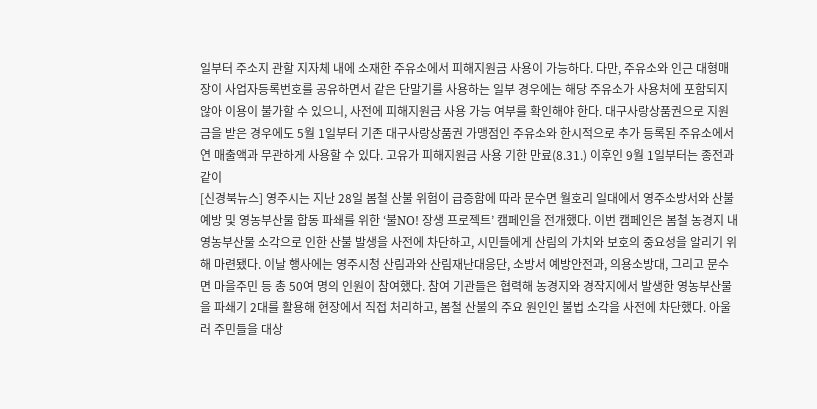일부터 주소지 관할 지자체 내에 소재한 주유소에서 피해지원금 사용이 가능하다. 다만, 주유소와 인근 대형매장이 사업자등록번호를 공유하면서 같은 단말기를 사용하는 일부 경우에는 해당 주유소가 사용처에 포함되지 않아 이용이 불가할 수 있으니, 사전에 피해지원금 사용 가능 여부를 확인해야 한다. 대구사랑상품권으로 지원금을 받은 경우에도 5월 1일부터 기존 대구사랑상품권 가맹점인 주유소와 한시적으로 추가 등록된 주유소에서 연 매출액과 무관하게 사용할 수 있다. 고유가 피해지원금 사용 기한 만료(8.31.) 이후인 9월 1일부터는 종전과 같이
[신경북뉴스] 영주시는 지난 28일 봄철 산불 위험이 급증함에 따라 문수면 월호리 일대에서 영주소방서와 산불 예방 및 영농부산물 합동 파쇄를 위한 ‘불NO! 장생 프로젝트’ 캠페인을 전개했다. 이번 캠페인은 봄철 농경지 내 영농부산물 소각으로 인한 산불 발생을 사전에 차단하고, 시민들에게 산림의 가치와 보호의 중요성을 알리기 위해 마련됐다. 이날 행사에는 영주시청 산림과와 산림재난대응단, 소방서 예방안전과, 의용소방대, 그리고 문수면 마을주민 등 총 50여 명의 인원이 참여했다. 참여 기관들은 협력해 농경지와 경작지에서 발생한 영농부산물을 파쇄기 2대를 활용해 현장에서 직접 처리하고, 봄철 산불의 주요 원인인 불법 소각을 사전에 차단했다. 아울러 주민들을 대상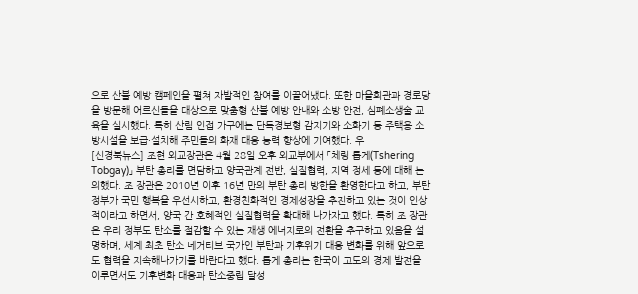으로 산불 예방 캠페인을 펼쳐 자발적인 참여를 이끌어냈다. 또한 마을회관과 경로당을 방문해 어르신들을 대상으로 맞춤형 산불 예방 안내와 소방 안전, 심폐소생술 교육을 실시했다. 특히 산림 인접 가구에는 단독경보형 감지기와 소화기 등 주택용 소방시설을 보급·설치해 주민들의 화재 대응 능력 향상에 기여했다. 우
[신경북뉴스] 조현 외교장관은 4월 28일 오후 외교부에서 「체링 톱게(Tshering Tobgay)」 부탄 총리를 면담하고 양국관계 전반, 실질협력, 지역 정세 등에 대해 논의했다. 조 장관은 2010년 이후 16년 만의 부탄 총리 방한을 환영한다고 하고, 부탄 정부가 국민 행복을 우선시하고, 환경친화적인 경제성장을 추진하고 있는 것이 인상적이라고 하면서, 양국 간 호혜적인 실질협력을 확대해 나가자고 했다. 특히 조 장관은 우리 정부도 탄소를 절감할 수 있는 재생 에너지로의 전환을 추구하고 있음을 설명하며, 세계 최초 탄소 네거티브 국가인 부탄과 기후위기 대응 변화를 위해 앞으로도 협력을 지속해나가기를 바란다고 했다. 톱게 총리는 한국이 고도의 경제 발전을 이루면서도 기후변화 대응과 탄소중립 달성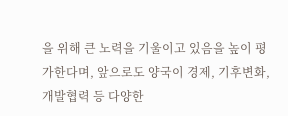을 위해 큰 노력을 기울이고 있음을 높이 평가한다며, 앞으로도 양국이 경제, 기후변화, 개발협력 등 다양한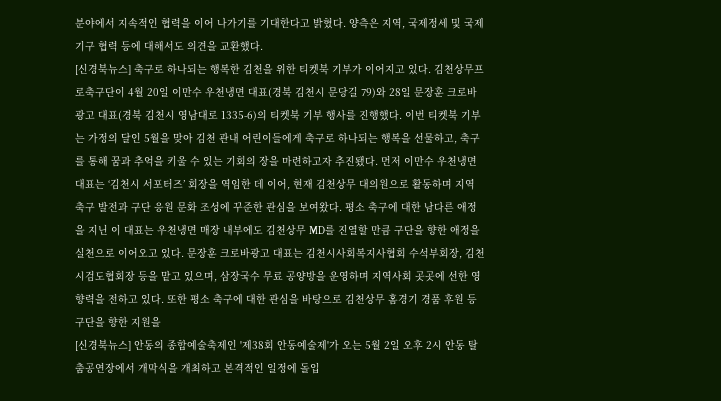분야에서 지속적인 협력을 이어 나가기를 기대한다고 밝혔다. 양측은 지역, 국제정세 및 국제기구 협력 등에 대해서도 의견을 교환했다.
[신경북뉴스] 축구로 하나되는 행복한 김천을 위한 티켓북 기부가 이어지고 있다. 김천상무프로축구단이 4월 20일 이만수 우천냉면 대표(경북 김천시 문당길 79)와 28일 문장훈 크로바광고 대표(경북 김천시 영남대로 1335-6)의 티켓북 기부 행사를 진행했다. 이번 티켓북 기부는 가정의 달인 5월을 맞아 김천 관내 어린이들에게 축구로 하나되는 행복을 선물하고, 축구를 통해 꿈과 추억을 키울 수 있는 기회의 장을 마련하고자 추진됐다. 먼저 이만수 우천냉면 대표는 ‘김천시 서포터즈’ 회장을 역임한 데 이어, 현재 김천상무 대의원으로 활동하며 지역 축구 발전과 구단 응원 문화 조성에 꾸준한 관심을 보여왔다. 평소 축구에 대한 남다른 애정을 지닌 이 대표는 우천냉면 매장 내부에도 김천상무 MD를 진열할 만큼 구단을 향한 애정을 실천으로 이어오고 있다. 문장훈 크로바광고 대표는 김천시사회복지사협회 수석부회장, 김천시검도협회장 등을 맡고 있으며, 삼장국수 무료 공양방을 운영하며 지역사회 곳곳에 선한 영향력을 전하고 있다. 또한 평소 축구에 대한 관심을 바탕으로 김천상무 홈경기 경품 후원 등 구단을 향한 지원을
[신경북뉴스] 안동의 종합예술축제인 '제38회 안동예술제'가 오는 5월 2일 오후 2시 안동 탈춤공연장에서 개막식을 개최하고 본격적인 일정에 돌입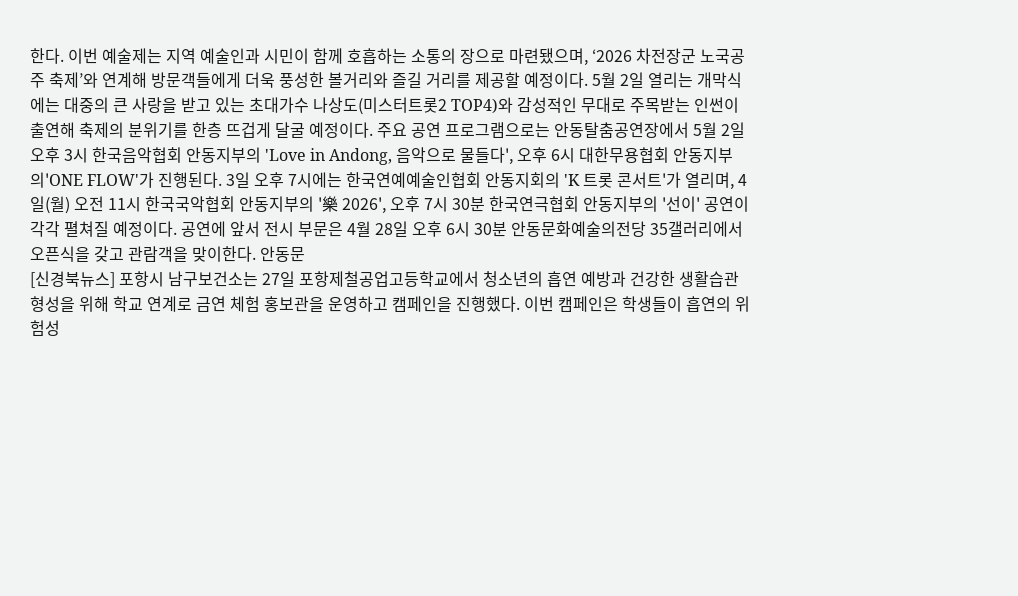한다. 이번 예술제는 지역 예술인과 시민이 함께 호흡하는 소통의 장으로 마련됐으며, ‘2026 차전장군 노국공주 축제’와 연계해 방문객들에게 더욱 풍성한 볼거리와 즐길 거리를 제공할 예정이다. 5월 2일 열리는 개막식에는 대중의 큰 사랑을 받고 있는 초대가수 나상도(미스터트롯2 TOP4)와 감성적인 무대로 주목받는 인썬이 출연해 축제의 분위기를 한층 뜨겁게 달굴 예정이다. 주요 공연 프로그램으로는 안동탈춤공연장에서 5월 2일 오후 3시 한국음악협회 안동지부의 'Love in Andong, 음악으로 물들다', 오후 6시 대한무용협회 안동지부의'ONE FLOW'가 진행된다. 3일 오후 7시에는 한국연예예술인협회 안동지회의 'K 트롯 콘서트'가 열리며, 4일(월) 오전 11시 한국국악협회 안동지부의 '樂 2026', 오후 7시 30분 한국연극협회 안동지부의 '선이' 공연이 각각 펼쳐질 예정이다. 공연에 앞서 전시 부문은 4월 28일 오후 6시 30분 안동문화예술의전당 35갤러리에서 오픈식을 갖고 관람객을 맞이한다. 안동문
[신경북뉴스] 포항시 남구보건소는 27일 포항제철공업고등학교에서 청소년의 흡연 예방과 건강한 생활습관 형성을 위해 학교 연계로 금연 체험 홍보관을 운영하고 캠페인을 진행했다. 이번 캠페인은 학생들이 흡연의 위험성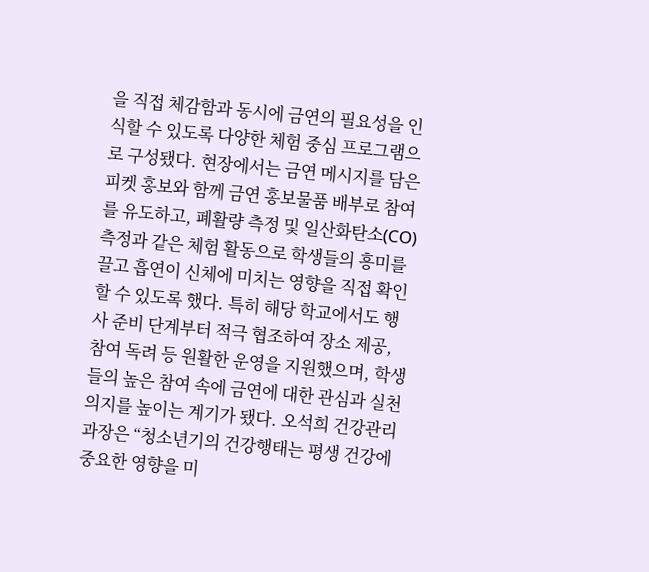을 직접 체감함과 동시에 금연의 필요성을 인식할 수 있도록 다양한 체험 중심 프로그램으로 구성됐다. 현장에서는 금연 메시지를 담은 피켓 홍보와 함께 금연 홍보물품 배부로 참여를 유도하고, 폐활량 측정 및 일산화탄소(CO) 측정과 같은 체험 활동으로 학생들의 흥미를 끌고 흡연이 신체에 미치는 영향을 직접 확인할 수 있도록 했다. 특히 해당 학교에서도 행사 준비 단계부터 적극 협조하여 장소 제공, 참여 독려 등 원활한 운영을 지원했으며, 학생들의 높은 참여 속에 금연에 대한 관심과 실천 의지를 높이는 계기가 됐다. 오석희 건강관리과장은 “청소년기의 건강행태는 평생 건강에 중요한 영향을 미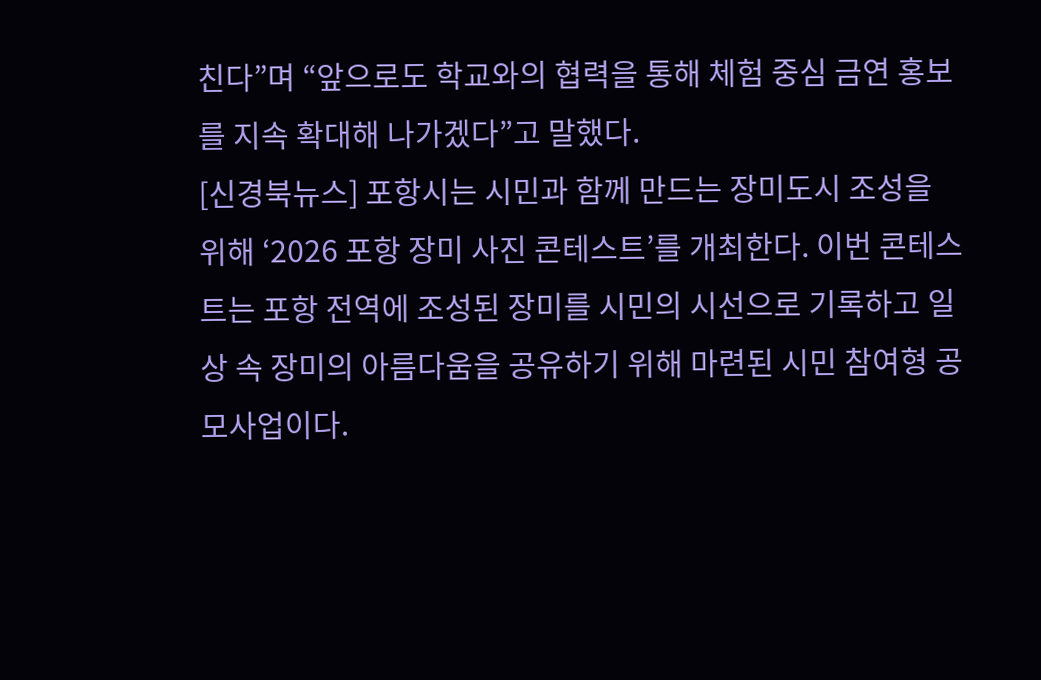친다”며 “앞으로도 학교와의 협력을 통해 체험 중심 금연 홍보를 지속 확대해 나가겠다”고 말했다.
[신경북뉴스] 포항시는 시민과 함께 만드는 장미도시 조성을 위해 ‘2026 포항 장미 사진 콘테스트’를 개최한다. 이번 콘테스트는 포항 전역에 조성된 장미를 시민의 시선으로 기록하고 일상 속 장미의 아름다움을 공유하기 위해 마련된 시민 참여형 공모사업이다.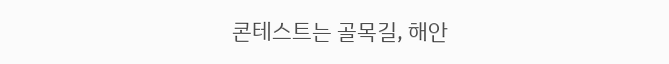콘테스트는 골목길, 해안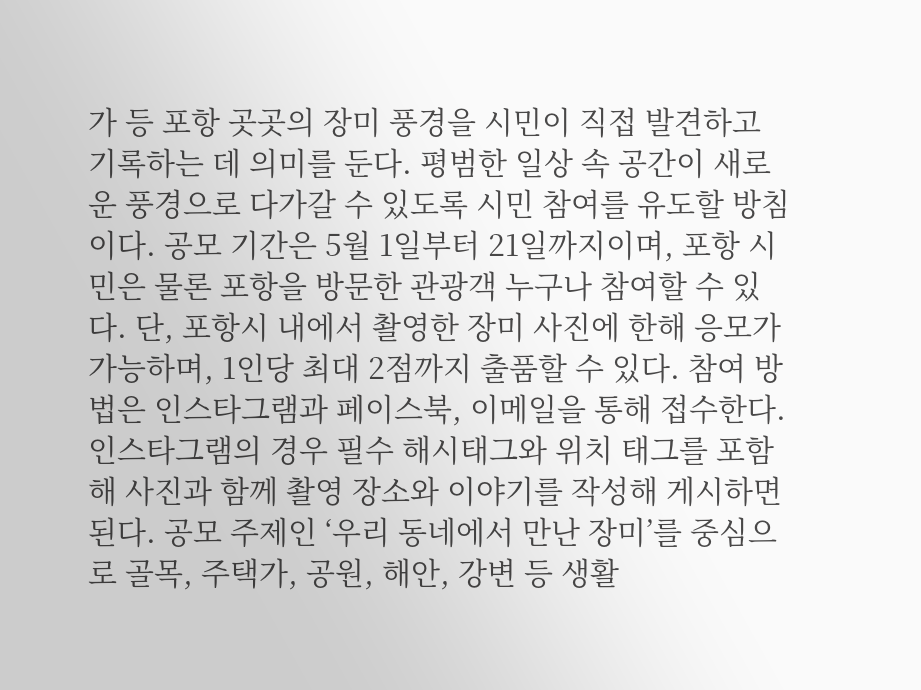가 등 포항 곳곳의 장미 풍경을 시민이 직접 발견하고 기록하는 데 의미를 둔다. 평범한 일상 속 공간이 새로운 풍경으로 다가갈 수 있도록 시민 참여를 유도할 방침이다. 공모 기간은 5월 1일부터 21일까지이며, 포항 시민은 물론 포항을 방문한 관광객 누구나 참여할 수 있다. 단, 포항시 내에서 촬영한 장미 사진에 한해 응모가 가능하며, 1인당 최대 2점까지 출품할 수 있다. 참여 방법은 인스타그램과 페이스북, 이메일을 통해 접수한다. 인스타그램의 경우 필수 해시태그와 위치 태그를 포함해 사진과 함께 촬영 장소와 이야기를 작성해 게시하면 된다. 공모 주제인 ‘우리 동네에서 만난 장미’를 중심으로 골목, 주택가, 공원, 해안, 강변 등 생활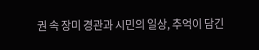권 속 장미 경관과 시민의 일상, 추억이 담긴